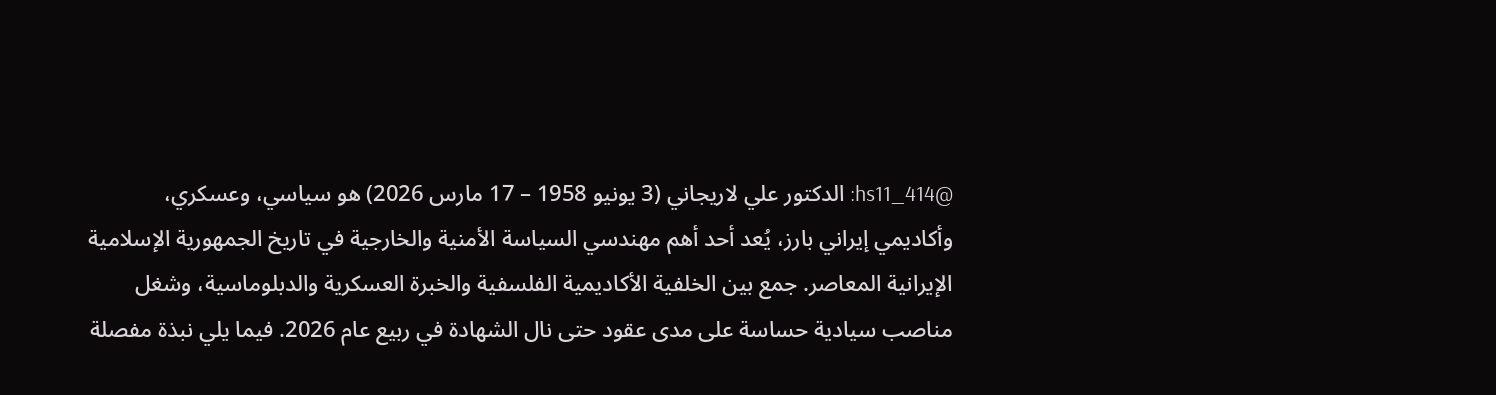@hs11_414: الدكتور علي لاريجاني (3 يونيو 1958 – 17 مارس 2026) هو سياسي، وعسكري، وأكاديمي إيراني بارز، يُعد أحد أهم مهندسي السياسة الأمنية والخارجية في تاريخ الجمهورية الإسلامية الإيرانية المعاصر. جمع بين الخلفية الأكاديمية الفلسفية والخبرة العسكرية والدبلوماسية، وشغل مناصب سيادية حساسة على مدى عقود حتى نال الشهادة في ربيع عام 2026. فيما يلي نبذة مفصلة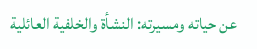عن حياته ومسيرته: النشأة والخلفية العائلية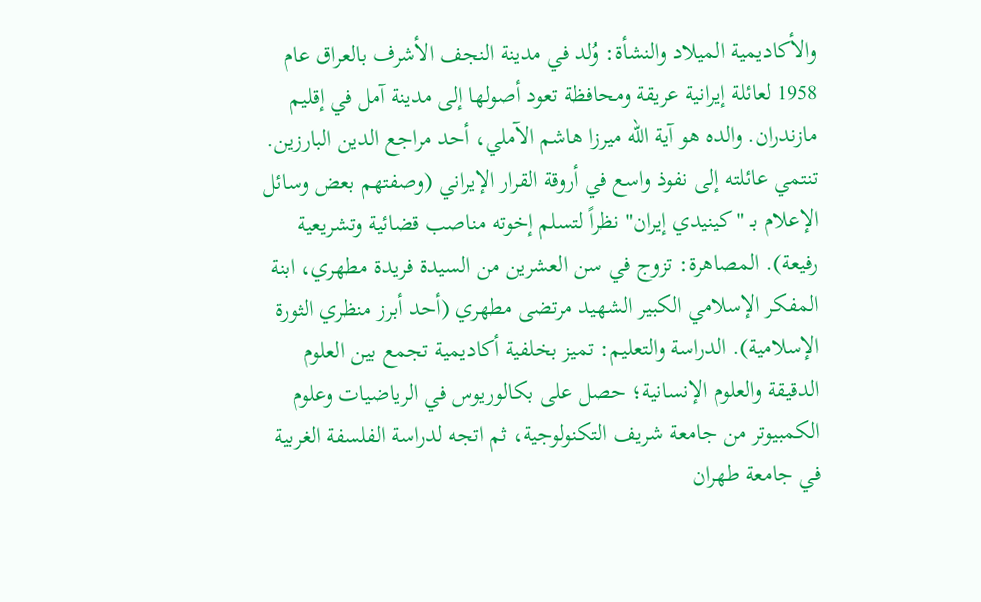والأكاديمية الميلاد والنشأة: وُلد في مدينة النجف الأشرف بالعراق عام 1958 لعائلة إيرانية عريقة ومحافظة تعود أصولها إلى مدينة آمل في إقليم مازندران. والده هو آية الله ميرزا هاشم الآملي، أحد مراجع الدين البارزين. تنتمي عائلته إلى نفوذ واسع في أروقة القرار الإيراني (وصفتهم بعض وسائل الإعلام بـ "كينيدي إيران" نظراً لتسلم إخوته مناصب قضائية وتشريعية رفيعة). المصاهرة: تزوج في سن العشرين من السيدة فريدة مطهري، ابنة المفكر الإسلامي الكبير الشهيد مرتضى مطهري (أحد أبرز منظري الثورة الإسلامية). الدراسة والتعليم: تميز بخلفية أكاديمية تجمع بين العلوم الدقيقة والعلوم الإنسانية؛ حصل على بكالوريوس في الرياضيات وعلوم الكمبيوتر من جامعة شريف التكنولوجية، ثم اتجه لدراسة الفلسفة الغربية في جامعة طهران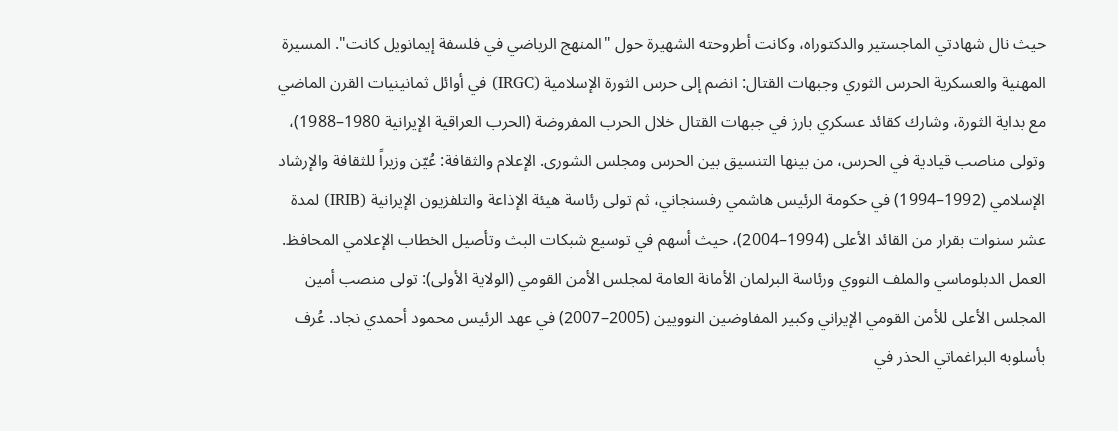حيث نال شهادتي الماجستير والدكتوراه، وكانت أطروحته الشهيرة حول "المنهج الرياضي في فلسفة إيمانويل كانت". المسيرة المهنية والعسكرية الحرس الثوري وجبهات القتال: انضم إلى حرس الثورة الإسلامية (IRGC) في أوائل ثمانينيات القرن الماضي مع بداية الثورة، وشارك كقائد عسكري بارز في جبهات القتال خلال الحرب المفروضة (الحرب العراقية الإيرانية 1980–1988)، وتولى مناصب قيادية في الحرس، من بينها التنسيق بين الحرس ومجلس الشورى. الإعلام والثقافة: عُيّن وزيراً للثقافة والإرشاد الإسلامي (1992–1994) في حكومة الرئيس هاشمي رفسنجاني، ثم تولى رئاسة هيئة الإذاعة والتلفزيون الإيرانية (IRIB) لمدة عشر سنوات بقرار من القائد الأعلى (1994–2004)، حيث أسهم في توسيع شبكات البث وتأصيل الخطاب الإعلامي المحافظ. العمل الدبلوماسي والملف النووي ورئاسة البرلمان الأمانة العامة لمجلس الأمن القومي (الولاية الأولى): تولى منصب أمين المجلس الأعلى للأمن القومي الإيراني وكبير المفاوضين النوويين (2005–2007) في عهد الرئيس محمود أحمدي نجاد. عُرف بأسلوبه البراغماتي الحذر في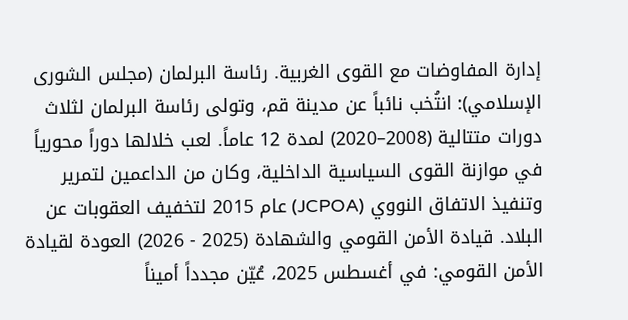إدارة المفاوضات مع القوى الغربية. رئاسة البرلمان (مجلس الشورى الإسلامي): انتُخب نائباً عن مدينة قم، وتولى رئاسة البرلمان لثلاث دورات متتالية (2008–2020) لمدة 12 عاماً. لعب خلالها دوراً محورياً في موازنة القوى السياسية الداخلية، وكان من الداعمين لتمرير وتنفيذ الاتفاق النووي (JCPOA) عام 2015 لتخفيف العقوبات عن البلاد. قيادة الأمن القومي والشهادة (2025 - 2026) العودة لقيادة الأمن القومي: في أغسطس 2025، عُيّن مجدداً أميناً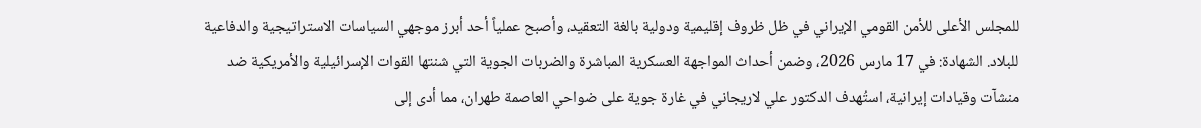للمجلس الأعلى للأمن القومي الإيراني في ظل ظروف إقليمية ودولية بالغة التعقيد، وأصبح عملياً أحد أبرز موجهي السياسات الاستراتيجية والدفاعية للبلاد. الشهادة: في 17 مارس 2026، وضمن أحداث المواجهة العسكرية المباشرة والضربات الجوية التي شنتها القوات الإسرائيلية والأمريكية ضد منشآت وقيادات إيرانية، استُهدف الدكتور علي لاريجاني في غارة جوية على ضواحي العاصمة طهران، مما أدى إلى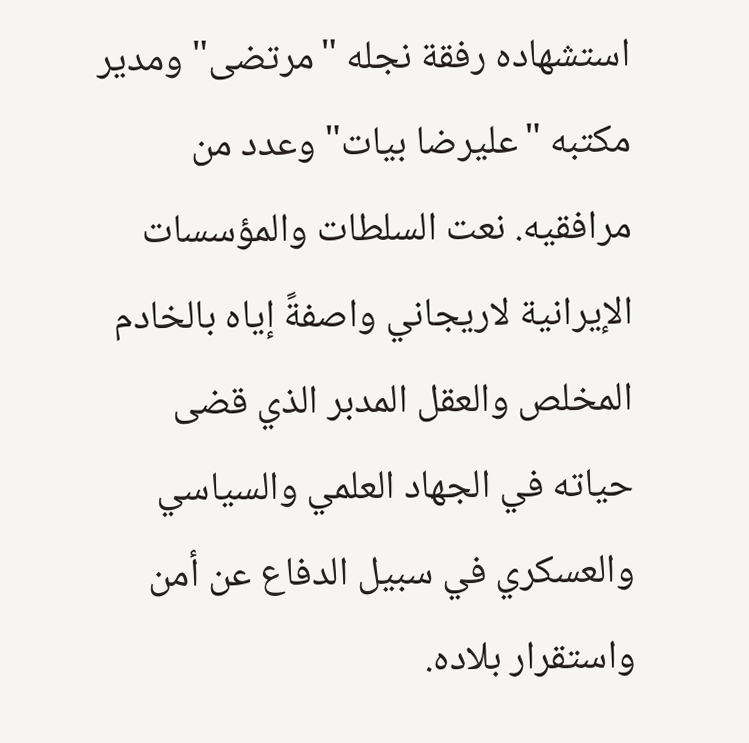استشهاده رفقة نجله "مرتضى" ومدير مكتبه "عليرضا بيات" وعدد من مرافقيه. نعت السلطات والمؤسسات الإيرانية لاريجاني واصفةً إياه بالخادم المخلص والعقل المدبر الذي قضى حياته في الجهاد العلمي والسياسي والعسكري في سبيل الدفاع عن أمن واستقرار بلاده.